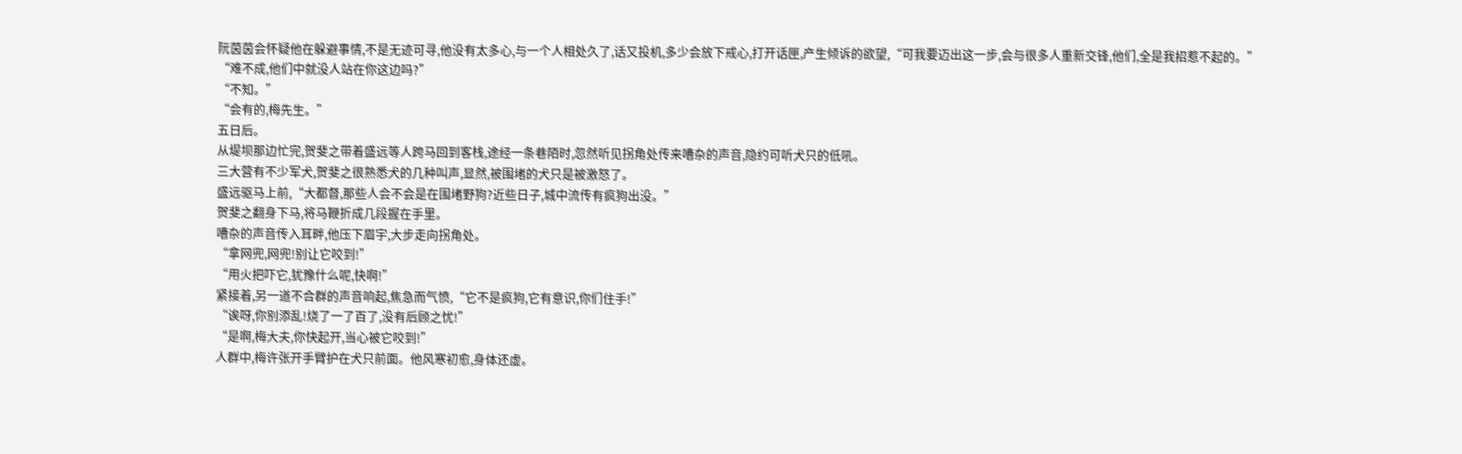阮茵茵会怀疑他在躲避事情,不是无迹可寻,他没有太多心,与一个人相处久了,话又投机,多少会放下戒心,打开话匣,产生倾诉的欲望,“可我要迈出这一步,会与很多人重新交锋,他们,全是我招惹不起的。”
“难不成,他们中就没人站在你这边吗?”
“不知。”
“会有的,梅先生。”
五日后。
从堤坝那边忙完,贺斐之带着盛远等人跨马回到客栈,途经一条巷陌时,忽然听见拐角处传来嘈杂的声音,隐约可听犬只的低吼。
三大营有不少军犬,贺斐之很熟悉犬的几种叫声,显然,被围堵的犬只是被激怒了。
盛远驱马上前,“大都督,那些人会不会是在围堵野狗?近些日子,城中流传有疯狗出没。”
贺斐之翻身下马,将马鞭折成几段握在手里。
嘈杂的声音传入耳畔,他压下眉宇,大步走向拐角处。
“拿网兜,网兜!别让它咬到!”
“用火把吓它,犹豫什么呢,快啊!”
紧接着,另一道不合群的声音响起,焦急而气愤,“它不是疯狗,它有意识,你们住手!”
“诶呀,你别添乱!烧了一了百了,没有后顾之忧!”
“是啊,梅大夫,你快起开,当心被它咬到!”
人群中,梅许张开手臂护在犬只前面。他风寒初愈,身体还虚。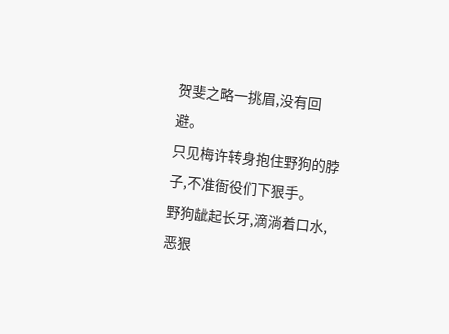贺斐之略一挑眉,没有回避。
只见梅许转身抱住野狗的脖子,不准衙役们下狠手。
野狗龇起长牙,滴淌着口水,恶狠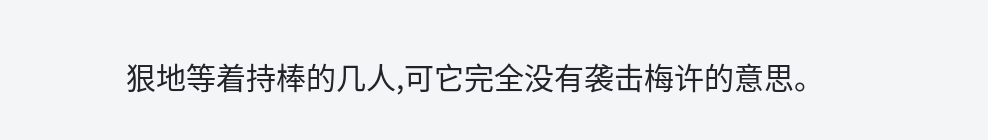狠地等着持棒的几人,可它完全没有袭击梅许的意思。